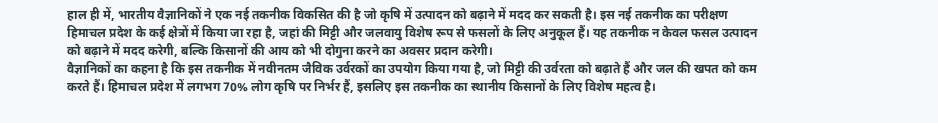हाल ही में, भारतीय वैज्ञानिकों ने एक नई तकनीक विकसित की है जो कृषि में उत्पादन को बढ़ाने में मदद कर सकती है। इस नई तकनीक का परीक्षण हिमाचल प्रदेश के कई क्षेत्रों में किया जा रहा है, जहां की मिट्टी और जलवायु विशेष रूप से फसलों के लिए अनुकूल हैं। यह तकनीक न केवल फसल उत्पादन को बढ़ाने में मदद करेगी, बल्कि किसानों की आय को भी दोगुना करने का अवसर प्रदान करेगी।
वैज्ञानिकों का कहना है कि इस तकनीक में नवीनतम जैविक उर्वरकों का उपयोग किया गया है, जो मिट्टी की उर्वरता को बढ़ाते हैं और जल की खपत को कम करते हैं। हिमाचल प्रदेश में लगभग 70% लोग कृषि पर निर्भर हैं, इसलिए इस तकनीक का स्थानीय किसानों के लिए विशेष महत्व है।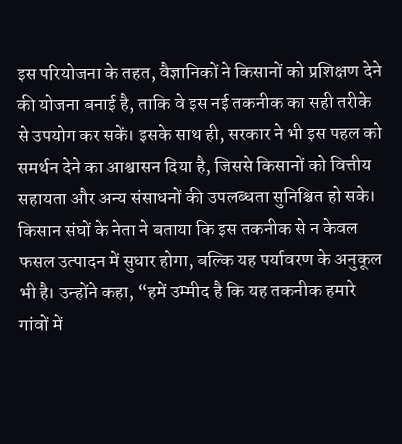इस परियोजना के तहत, वैज्ञानिकों ने किसानों को प्रशिक्षण देने की योजना बनाई है, ताकि वे इस नई तकनीक का सही तरीके से उपयोग कर सकें। इसके साथ ही, सरकार ने भी इस पहल को समर्थन देने का आश्वासन दिया है, जिससे किसानों को वित्तीय सहायता और अन्य संसाधनों की उपलब्धता सुनिश्चित हो सके।
किसान संघों के नेता ने बताया कि इस तकनीक से न केवल फसल उत्पादन में सुधार होगा, बल्कि यह पर्यावरण के अनुकूल भी है। उन्होंने कहा, “हमें उम्मीद है कि यह तकनीक हमारे गांवों में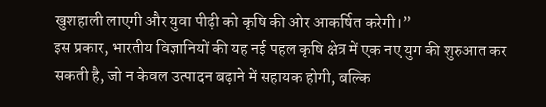खुशहाली लाएगी और युवा पीढ़ी को कृषि की ओर आकर्षित करेगी।”
इस प्रकार, भारतीय विज्ञानियों की यह नई पहल कृषि क्षेत्र में एक नए युग की शुरुआत कर सकती है, जो न केवल उत्पादन बढ़ाने में सहायक होगी, बल्कि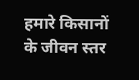हमारे किसानों के जीवन स्तर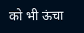को भी ऊंचा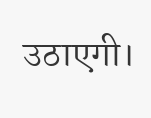उठाएगी।